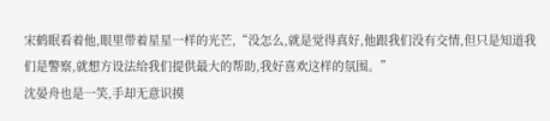宋鹤眠看着他,眼里带着星星一样的光芒,“没怎么,就是觉得真好,他跟我们没有交情,但只是知道我们是警察,就想方设法给我们提供最大的帮助,我好喜欢这样的氛围。”
沈晏舟也是一笑,手却无意识摸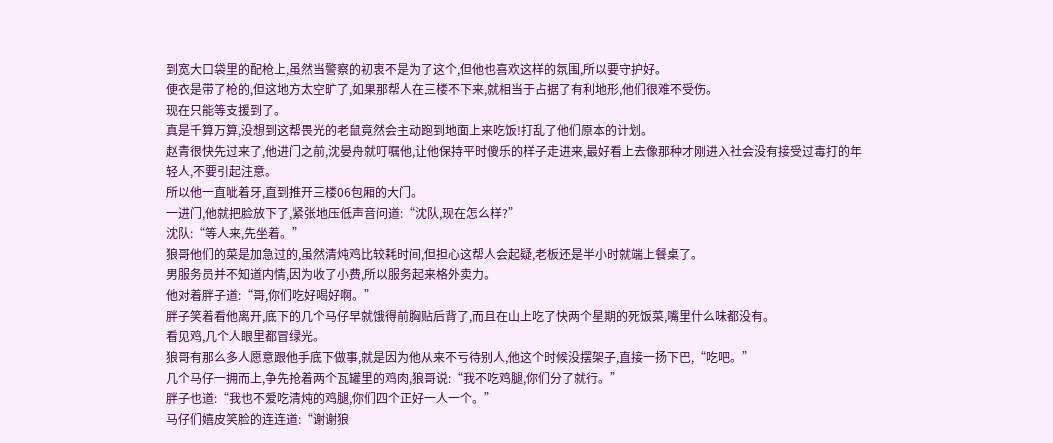到宽大口袋里的配枪上,虽然当警察的初衷不是为了这个,但他也喜欢这样的氛围,所以要守护好。
便衣是带了枪的,但这地方太空旷了,如果那帮人在三楼不下来,就相当于占据了有利地形,他们很难不受伤。
现在只能等支援到了。
真是千算万算,没想到这帮畏光的老鼠竟然会主动跑到地面上来吃饭!打乱了他们原本的计划。
赵青很快先过来了,他进门之前,沈晏舟就叮嘱他,让他保持平时傻乐的样子走进来,最好看上去像那种才刚进入社会没有接受过毒打的年轻人,不要引起注意。
所以他一直呲着牙,直到推开三楼06包厢的大门。
一进门,他就把脸放下了,紧张地压低声音问道:“沈队,现在怎么样?”
沈队:“等人来,先坐着。”
狼哥他们的菜是加急过的,虽然清炖鸡比较耗时间,但担心这帮人会起疑,老板还是半小时就端上餐桌了。
男服务员并不知道内情,因为收了小费,所以服务起来格外卖力。
他对着胖子道:“哥,你们吃好喝好啊。”
胖子笑着看他离开,底下的几个马仔早就饿得前胸贴后背了,而且在山上吃了快两个星期的死饭菜,嘴里什么味都没有。
看见鸡,几个人眼里都冒绿光。
狼哥有那么多人愿意跟他手底下做事,就是因为他从来不亏待别人,他这个时候没摆架子,直接一扬下巴,“吃吧。”
几个马仔一拥而上,争先抢着两个瓦罐里的鸡肉,狼哥说:“我不吃鸡腿,你们分了就行。”
胖子也道:“我也不爱吃清炖的鸡腿,你们四个正好一人一个。”
马仔们嬉皮笑脸的连连道:“谢谢狼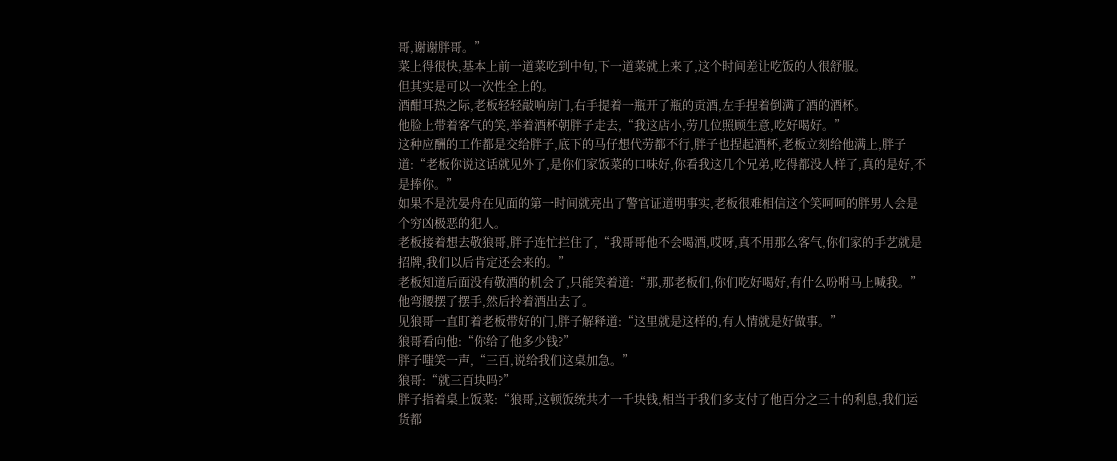哥,谢谢胖哥。”
菜上得很快,基本上前一道菜吃到中旬,下一道菜就上来了,这个时间差让吃饭的人很舒服。
但其实是可以一次性全上的。
酒酣耳热之际,老板轻轻敲响房门,右手提着一瓶开了瓶的贡酒,左手捏着倒满了酒的酒杯。
他脸上带着客气的笑,举着酒杯朝胖子走去,“我这店小,劳几位照顾生意,吃好喝好。”
这种应酬的工作都是交给胖子,底下的马仔想代劳都不行,胖子也捏起酒杯,老板立刻给他满上,胖子道:“老板你说这话就见外了,是你们家饭菜的口味好,你看我这几个兄弟,吃得都没人样了,真的是好,不是捧你。”
如果不是沈晏舟在见面的第一时间就亮出了警官证道明事实,老板很难相信这个笑呵呵的胖男人会是个穷凶极恶的犯人。
老板接着想去敬狼哥,胖子连忙拦住了,“我哥哥他不会喝酒,哎呀,真不用那么客气,你们家的手艺就是招牌,我们以后肯定还会来的。”
老板知道后面没有敬酒的机会了,只能笑着道:“那,那老板们,你们吃好喝好,有什么吩咐马上喊我。”
他弯腰摆了摆手,然后拎着酒出去了。
见狼哥一直盯着老板带好的门,胖子解释道:“这里就是这样的,有人情就是好做事。”
狼哥看向他:“你给了他多少钱?”
胖子嗤笑一声,“三百,说给我们这桌加急。”
狼哥:“就三百块吗?”
胖子指着桌上饭菜:“狼哥,这顿饭统共才一千块钱,相当于我们多支付了他百分之三十的利息,我们运货都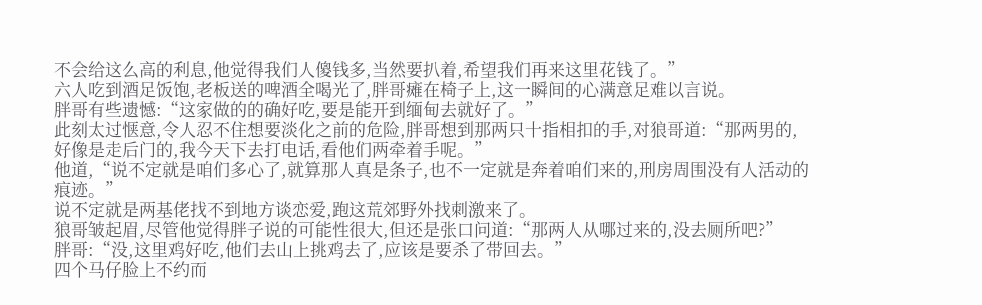不会给这么高的利息,他觉得我们人傻钱多,当然要扒着,希望我们再来这里花钱了。”
六人吃到酒足饭饱,老板送的啤酒全喝光了,胖哥瘫在椅子上,这一瞬间的心满意足难以言说。
胖哥有些遗憾:“这家做的的确好吃,要是能开到缅甸去就好了。”
此刻太过惬意,令人忍不住想要淡化之前的危险,胖哥想到那两只十指相扣的手,对狼哥道:“那两男的,好像是走后门的,我今天下去打电话,看他们两牵着手呢。”
他道,“说不定就是咱们多心了,就算那人真是条子,也不一定就是奔着咱们来的,刑房周围没有人活动的痕迹。”
说不定就是两基佬找不到地方谈恋爱,跑这荒郊野外找刺激来了。
狼哥皱起眉,尽管他觉得胖子说的可能性很大,但还是张口问道:“那两人从哪过来的,没去厕所吧?”
胖哥:“没,这里鸡好吃,他们去山上挑鸡去了,应该是要杀了带回去。”
四个马仔脸上不约而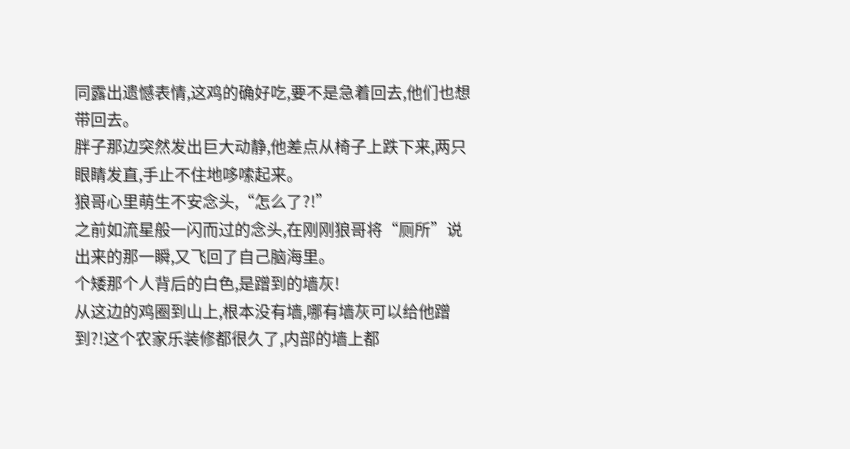同露出遗憾表情,这鸡的确好吃,要不是急着回去,他们也想带回去。
胖子那边突然发出巨大动静,他差点从椅子上跌下来,两只眼睛发直,手止不住地哆嗦起来。
狼哥心里萌生不安念头,“怎么了?!”
之前如流星般一闪而过的念头,在刚刚狼哥将“厕所”说出来的那一瞬,又飞回了自己脑海里。
个矮那个人背后的白色,是蹭到的墙灰!
从这边的鸡圈到山上,根本没有墙,哪有墙灰可以给他蹭到?!这个农家乐装修都很久了,内部的墙上都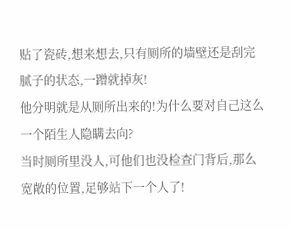贴了瓷砖,想来想去,只有厕所的墙壁还是刮完腻子的状态,一蹭就掉灰!
他分明就是从厕所出来的!为什么要对自己这么一个陌生人隐瞒去向?
当时厕所里没人,可他们也没检查门背后,那么宽敞的位置,足够站下一个人了!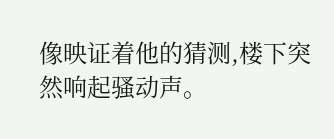像映证着他的猜测,楼下突然响起骚动声。